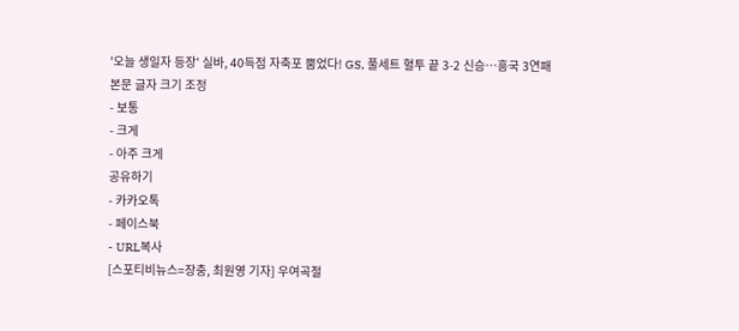'오늘 생일자 등장' 실바, 40득점 자축포 뿜었다! GS, 풀세트 혈투 끝 3-2 신승…흥국 3연패
본문 글자 크기 조정
- 보통
- 크게
- 아주 크게
공유하기
- 카카오톡
- 페이스북
- URL복사
[스포티비뉴스=장충, 최원영 기자] 우여곡절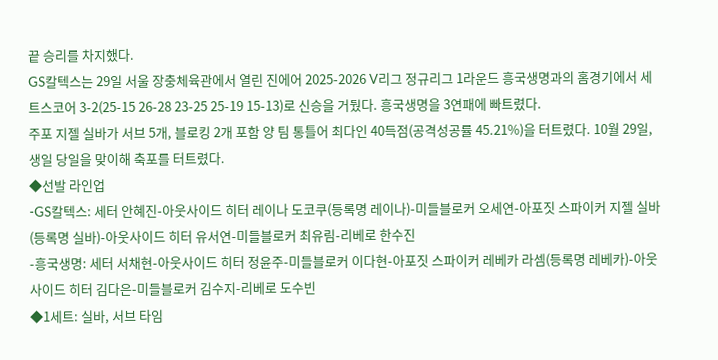끝 승리를 차지했다.
GS칼텍스는 29일 서울 장충체육관에서 열린 진에어 2025-2026 V리그 정규리그 1라운드 흥국생명과의 홈경기에서 세트스코어 3-2(25-15 26-28 23-25 25-19 15-13)로 신승을 거뒀다. 흥국생명을 3연패에 빠트렸다.
주포 지젤 실바가 서브 5개, 블로킹 2개 포함 양 팀 통틀어 최다인 40득점(공격성공률 45.21%)을 터트렸다. 10월 29일, 생일 당일을 맞이해 축포를 터트렸다.
◆선발 라인업
-GS칼텍스: 세터 안혜진-아웃사이드 히터 레이나 도코쿠(등록명 레이나)-미들블로커 오세연-아포짓 스파이커 지젤 실바(등록명 실바)-아웃사이드 히터 유서연-미들블로커 최유림-리베로 한수진
-흥국생명: 세터 서채현-아웃사이드 히터 정윤주-미들블로커 이다현-아포짓 스파이커 레베카 라셈(등록명 레베카)-아웃사이드 히터 김다은-미들블로커 김수지-리베로 도수빈
◆1세트: 실바, 서브 타임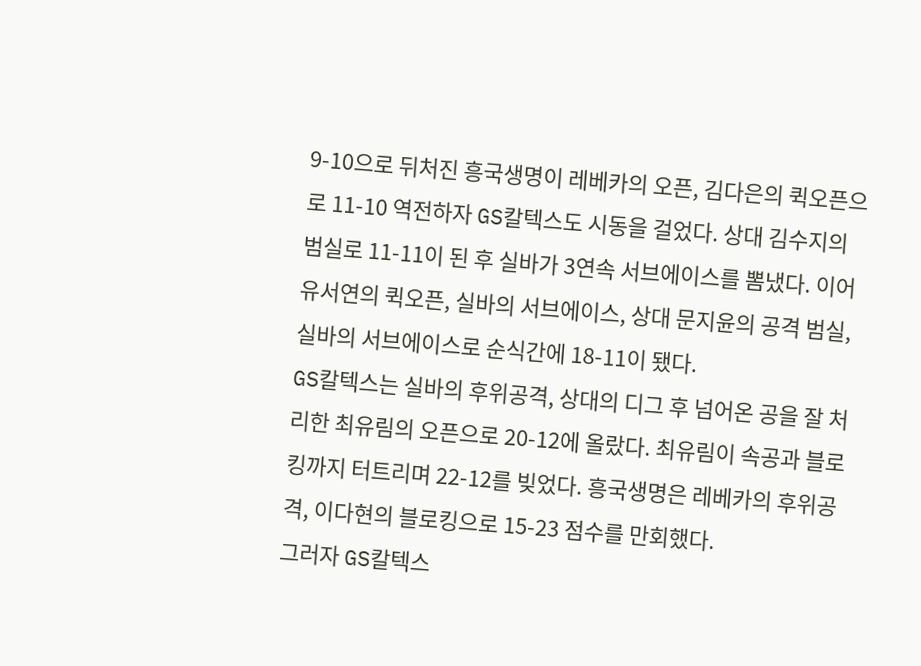9-10으로 뒤처진 흥국생명이 레베카의 오픈, 김다은의 퀵오픈으로 11-10 역전하자 GS칼텍스도 시동을 걸었다. 상대 김수지의 범실로 11-11이 된 후 실바가 3연속 서브에이스를 뽐냈다. 이어 유서연의 퀵오픈, 실바의 서브에이스, 상대 문지윤의 공격 범실, 실바의 서브에이스로 순식간에 18-11이 됐다.
GS칼텍스는 실바의 후위공격, 상대의 디그 후 넘어온 공을 잘 처리한 최유림의 오픈으로 20-12에 올랐다. 최유림이 속공과 블로킹까지 터트리며 22-12를 빚었다. 흥국생명은 레베카의 후위공격, 이다현의 블로킹으로 15-23 점수를 만회했다.
그러자 GS칼텍스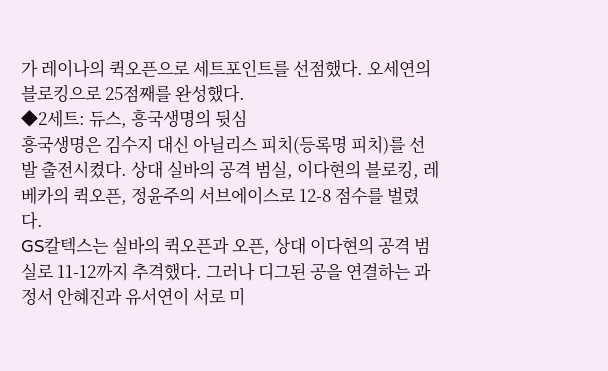가 레이나의 퀵오픈으로 세트포인트를 선점했다. 오세연의 블로킹으로 25점째를 완성했다.
◆2세트: 듀스, 흥국생명의 뒷심
흥국생명은 김수지 대신 아닐리스 피치(등록명 피치)를 선발 출전시켰다. 상대 실바의 공격 범실, 이다현의 블로킹, 레베카의 퀵오픈, 정윤주의 서브에이스로 12-8 점수를 벌렸다.
GS칼텍스는 실바의 퀵오픈과 오픈, 상대 이다현의 공격 범실로 11-12까지 추격했다. 그러나 디그된 공을 연결하는 과정서 안혜진과 유서연이 서로 미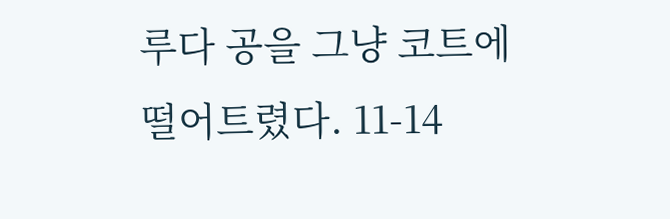루다 공을 그냥 코트에 떨어트렸다. 11-14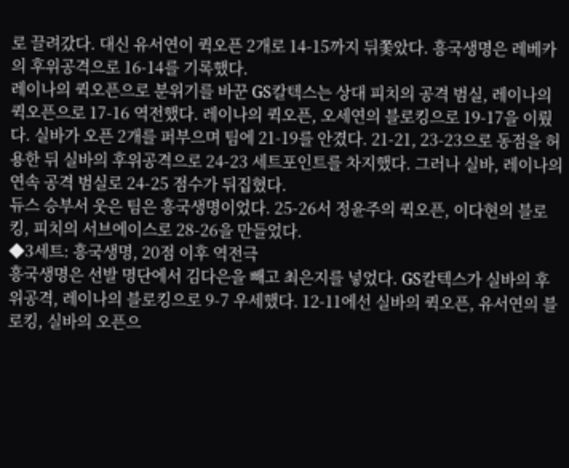로 끌려갔다. 대신 유서연이 퀵오픈 2개로 14-15까지 뒤쫓았다. 흥국생명은 레베카의 후위공격으로 16-14를 기록했다.
레이나의 퀵오픈으로 분위기를 바꾼 GS칼텍스는 상대 피치의 공격 범실, 레이나의 퀵오픈으로 17-16 역전했다. 레이나의 퀵오픈, 오세연의 블로킹으로 19-17을 이뤘다. 실바가 오픈 2개를 퍼부으며 팀에 21-19를 안겼다. 21-21, 23-23으로 동점을 허용한 뒤 실바의 후위공격으로 24-23 세트포인트를 차지했다. 그러나 실바, 레이나의 연속 공격 범실로 24-25 점수가 뒤집혔다.
듀스 승부서 웃은 팀은 흥국생명이었다. 25-26서 정윤주의 퀵오픈, 이다현의 블로킹, 피치의 서브에이스로 28-26을 만들었다.
◆3세트: 흥국생명, 20점 이후 역전극
흥국생명은 선발 명단에서 김다은을 빼고 최은지를 넣었다. GS칼텍스가 실바의 후위공격, 레이나의 블로킹으로 9-7 우세했다. 12-11에선 실바의 퀵오픈, 유서연의 블로킹, 실바의 오픈으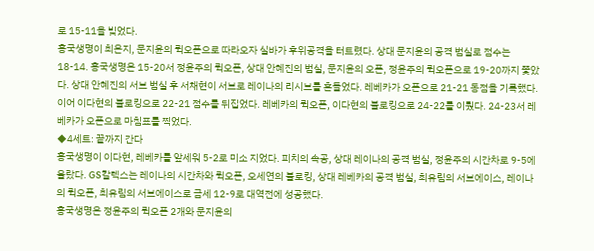로 15-11을 빚었다.
흥국생명이 최은지, 문지윤의 퀵오픈으로 따라오자 실바가 후위공격을 터트렸다. 상대 문지윤의 공격 범실로 점수는 18-14. 흥국생명은 15-20서 정윤주의 퀵오픈, 상대 안혜진의 범실, 문지윤의 오픈, 정윤주의 퀵오픈으로 19-20까지 쫓았다. 상대 안혜진의 서브 범실 후 서채현이 서브로 레이나의 리시브를 흔들었다. 레베카가 오픈으로 21-21 동점을 기록했다.
이어 이다현의 블로킹으로 22-21 점수를 뒤집었다. 레베카의 퀵오픈, 이다현의 블로킹으로 24-22를 이뤘다. 24-23서 레베카가 오픈으로 마침표를 찍었다.
◆4세트: 끝까지 간다
흥국생명이 이다현, 레베카를 앞세워 5-2로 미소 지었다. 피치의 속공, 상대 레이나의 공격 범실, 정윤주의 시간차로 9-5에 올랐다. GS칼텍스는 레이나의 시간차와 퀵오픈, 오세연의 블로킹, 상대 레베카의 공격 범실, 최유림의 서브에이스, 레이나의 퀵오픈, 최유림의 서브에이스로 금세 12-9로 대역전에 성공했다.
흥국생명은 정윤주의 퀵오픈 2개와 문지윤의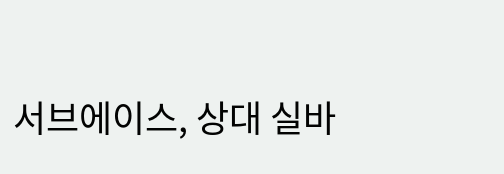서브에이스, 상대 실바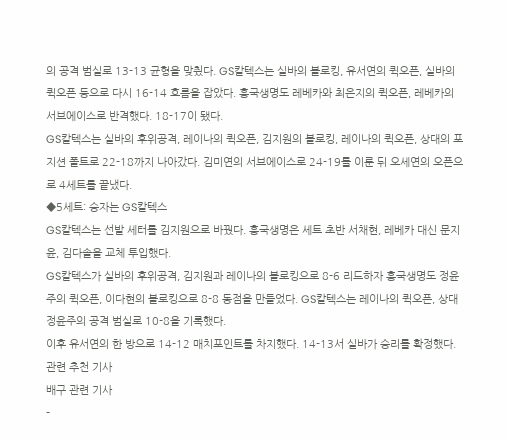의 공격 범실로 13-13 균형을 맞췄다. GS칼텍스는 실바의 블로킹, 유서연의 퀵오픈, 실바의 퀵오픈 등으로 다시 16-14 흐름을 잡았다. 흥국생명도 레베카와 최은지의 퀵오픈, 레베카의 서브에이스로 반격했다. 18-17이 됐다.
GS칼텍스는 실바의 후위공격, 레이나의 퀵오픈, 김지원의 블로킹, 레이나의 퀵오픈, 상대의 포지션 폴트로 22-18까지 나아갔다. 김미연의 서브에이스로 24-19를 이룬 뒤 오세연의 오픈으로 4세트를 끝냈다.
◆5세트: 승자는 GS칼텍스
GS칼텍스는 선발 세터를 김지원으로 바꿨다. 흥국생명은 세트 초반 서채현, 레베카 대신 문지윤, 김다솔을 교체 투입했다.
GS칼텍스가 실바의 후위공격, 김지원과 레이나의 블로킹으로 8-6 리드하자 흥국생명도 정윤주의 퀵오픈, 이다현의 블로킹으로 8-8 동점을 만들었다. GS칼텍스는 레이나의 퀵오픈, 상대 정윤주의 공격 범실로 10-8을 기록했다.
이후 유서연의 한 방으로 14-12 매치포인트를 차지했다. 14-13서 실바가 승리를 확정했다.
관련 추천 기사
배구 관련 기사
-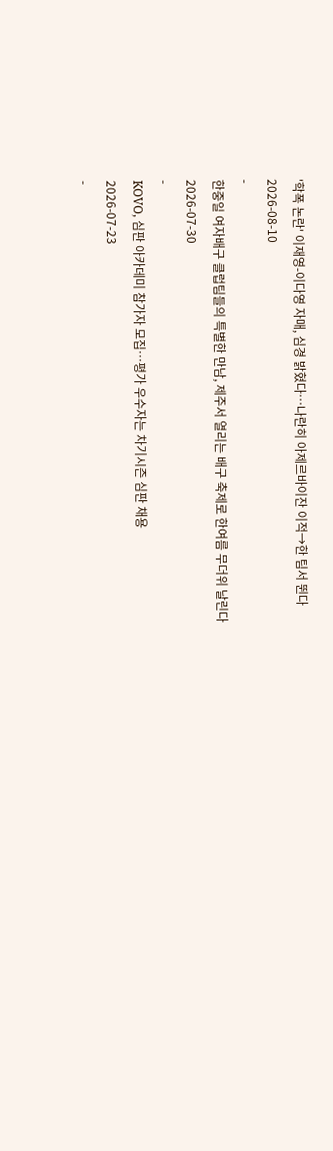'학폭 논란' 이재영-이다영 자매, 심경 밝혔다…나란히 아제르바이잔 이적→한 팀서 뛴다
2026-08-10
-
한중일 여자배구 클럽팀들의 특별한 만남, 제주서 열리는 배구 축제로 한여름 무더위 날린다
2026-07-30
-
KOVO, 심판 아카데미 참가자 모집…평가 우수자는 차기시즌 심판 채용
2026-07-23
-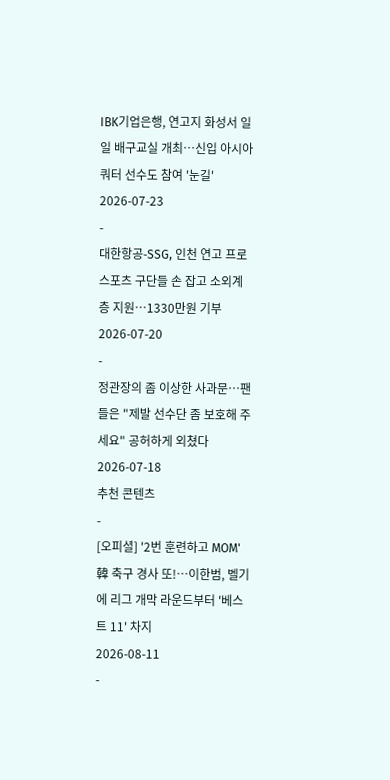IBK기업은행, 연고지 화성서 일일 배구교실 개최…신입 아시아쿼터 선수도 참여 '눈길'
2026-07-23
-
대한항공-SSG, 인천 연고 프로스포츠 구단들 손 잡고 소외계층 지원…1330만원 기부
2026-07-20
-
정관장의 좀 이상한 사과문…팬들은 "제발 선수단 좀 보호해 주세요" 공허하게 외쳤다
2026-07-18
추천 콘텐츠
-
[오피셜] '2번 훈련하고 MOM' 韓 축구 경사 또!…이한범, 벨기에 리그 개막 라운드부터 '베스트 11' 차지
2026-08-11
-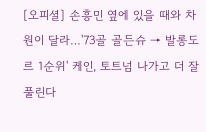[오피셜] 손흥민 옆에 있을 때와 차원이 달라…'73골 골든슈 → 발롱도르 1순위' 케인, 토트넘 나가고 더 잘 풀린다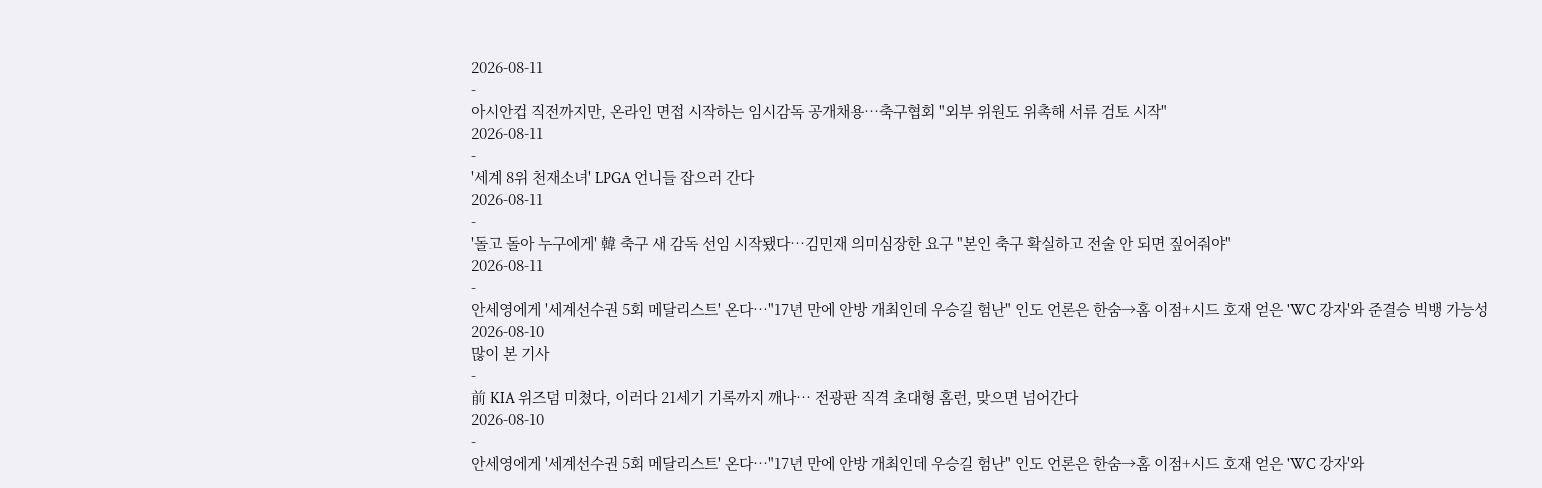2026-08-11
-
아시안컵 직전까지만, 온라인 면접 시작하는 임시감독 공개채용…축구협회 "외부 위원도 위촉해 서류 검토 시작"
2026-08-11
-
'세계 8위 천재소녀' LPGA 언니들 잡으러 간다
2026-08-11
-
'돌고 돌아 누구에게' 韓 축구 새 감독 선임 시작됐다…김민재 의미심장한 요구 "본인 축구 확실하고 전술 안 되면 짚어줘야"
2026-08-11
-
안세영에게 '세계선수권 5회 메달리스트' 온다…"17년 만에 안방 개최인데 우승길 험난" 인도 언론은 한숨→홈 이점+시드 호재 얻은 'WC 강자'와 준결승 빅뱅 가능성
2026-08-10
많이 본 기사
-
前 KIA 위즈덤 미쳤다, 이러다 21세기 기록까지 깨나… 전광판 직격 초대형 홈런, 맞으면 넘어간다
2026-08-10
-
안세영에게 '세계선수권 5회 메달리스트' 온다…"17년 만에 안방 개최인데 우승길 험난" 인도 언론은 한숨→홈 이점+시드 호재 얻은 'WC 강자'와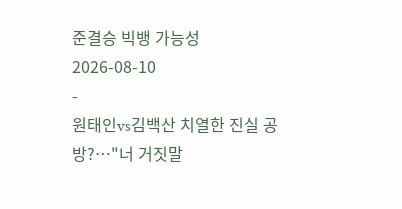준결승 빅뱅 가능성
2026-08-10
-
원태인vs김백산 치열한 진실 공방?…"너 거짓말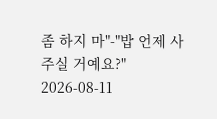좀 하지 마"-"밥 언제 사주실 거예요?"
2026-08-11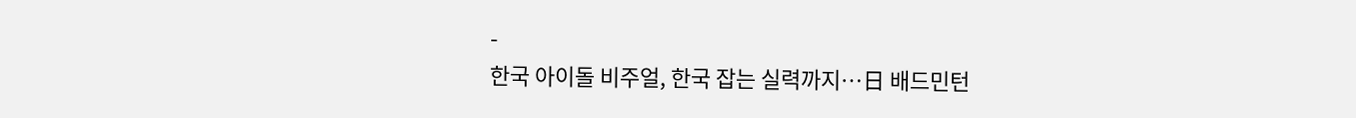-
한국 아이돌 비주얼, 한국 잡는 실력까지…日 배드민턴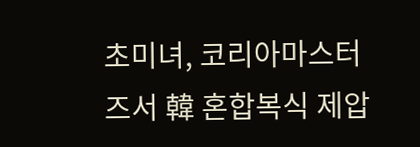초미녀, 코리아마스터즈서 韓 혼합복식 제압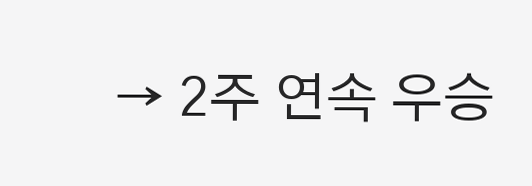→ 2주 연속 우승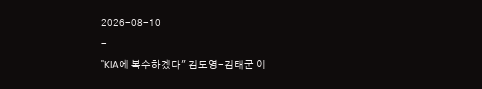2026-08-10
-
"KIA에 복수하겠다" 김도영-김태군 이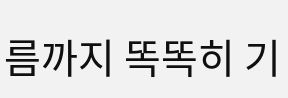름까지 똑똑히 기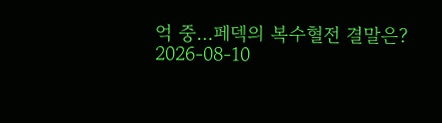억 중…페덱의 복수혈전 결말은?
2026-08-10